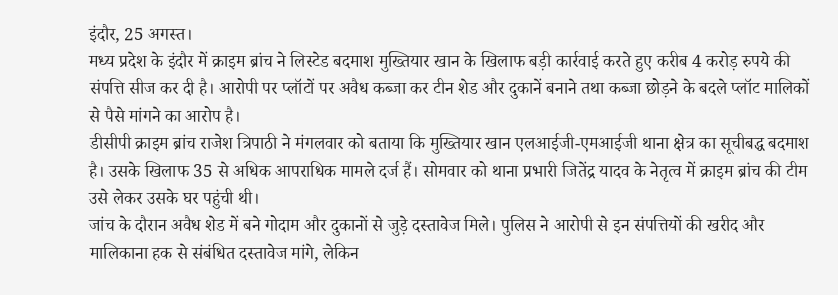इंदौर, 25 अगस्त।
मध्य प्रदेश के इंदौर में क्राइम ब्रांच ने लिस्टेड बदमाश मुख्तियार खान के खिलाफ बड़ी कार्रवाई करते हुए करीब 4 करोड़ रुपये की संपत्ति सीज कर दी है। आरोपी पर प्लॉटों पर अवैध कब्जा कर टीन शेड और दुकानें बनाने तथा कब्जा छोड़ने के बदले प्लॉट मालिकों से पैसे मांगने का आरोप है।
डीसीपी क्राइम ब्रांच राजेश त्रिपाठी ने मंगलवार को बताया कि मुख्तियार खान एलआईजी-एमआईजी थाना क्षेत्र का सूचीबद्ध बदमाश है। उसके खिलाफ 35 से अधिक आपराधिक मामले दर्ज हैं। सोमवार को थाना प्रभारी जितेंद्र यादव के नेतृत्व में क्राइम ब्रांच की टीम उसे लेकर उसके घर पहुंची थी।
जांच के दौरान अवैध शेड में बने गोदाम और दुकानों से जुड़े दस्तावेज मिले। पुलिस ने आरोपी से इन संपत्तियों की खरीद और मालिकाना हक से संबंधित दस्तावेज मांगे, लेकिन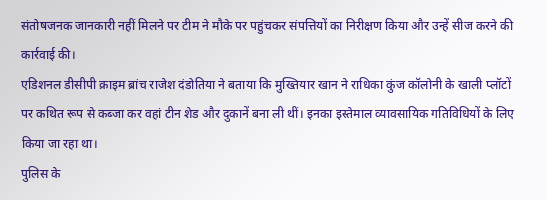संतोषजनक जानकारी नहीं मिलने पर टीम ने मौके पर पहुंचकर संपत्तियों का निरीक्षण किया और उन्हें सीज करने की कार्रवाई की।
एडिशनल डीसीपी क्राइम ब्रांच राजेश दंडोतिया ने बताया कि मुख्तियार खान ने राधिका कुंज कॉलोनी के खाली प्लॉटों पर कथित रूप से कब्जा कर वहां टीन शेड और दुकानें बना ली थीं। इनका इस्तेमाल व्यावसायिक गतिविधियों के लिए किया जा रहा था।
पुलिस के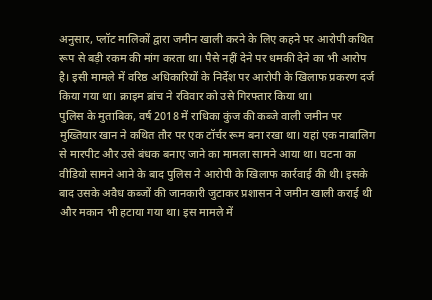अनुसार, प्लॉट मालिकों द्वारा जमीन खाली करने के लिए कहने पर आरोपी कथित रूप से बड़ी रकम की मांग करता था। पैसे नहीं देने पर धमकी देने का भी आरोप है। इसी मामले में वरिष्ठ अधिकारियों के निर्देश पर आरोपी के खिलाफ प्रकरण दर्ज किया गया था। क्राइम ब्रांच ने रविवार को उसे गिरफ्तार किया था।
पुलिस के मुताबिक, वर्ष 2018 में राधिका कुंज की कब्जे वाली जमीन पर मुख्तियार खान ने कथित तौर पर एक टॉर्चर रूम बना रखा था। यहां एक नाबालिग से मारपीट और उसे बंधक बनाए जाने का मामला सामने आया था। घटना का वीडियो सामने आने के बाद पुलिस ने आरोपी के खिलाफ कार्रवाई की थी। इसके बाद उसके अवैध कब्जों की जानकारी जुटाकर प्रशासन ने जमीन खाली कराई थी और मकान भी हटाया गया था। इस मामले में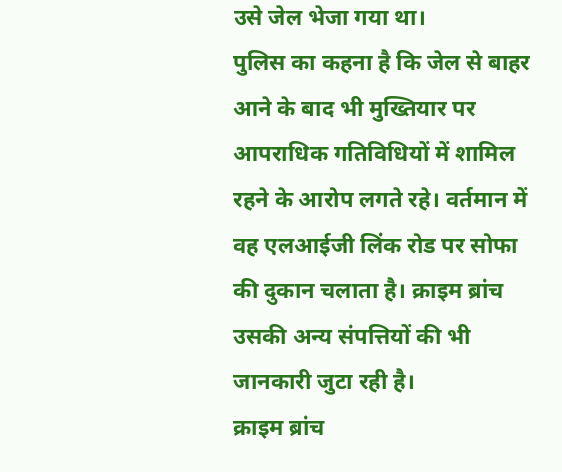उसे जेल भेजा गया था।
पुलिस का कहना है कि जेल से बाहर आने के बाद भी मुख्तियार पर आपराधिक गतिविधियों में शामिल रहने के आरोप लगते रहे। वर्तमान में वह एलआईजी लिंक रोड पर सोफा की दुकान चलाता है। क्राइम ब्रांच उसकी अन्य संपत्तियों की भी जानकारी जुटा रही है।
क्राइम ब्रांच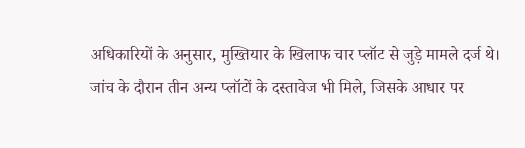अधिकारियों के अनुसार, मुख्तियार के खिलाफ चार प्लॉट से जुड़े मामले दर्ज थे। जांच के दौरान तीन अन्य प्लॉटों के दस्तावेज भी मिले, जिसके आधार पर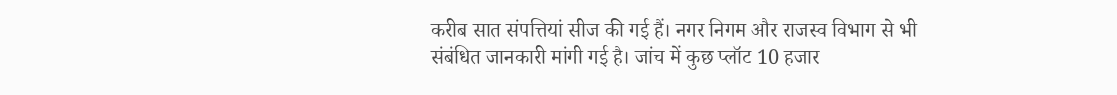करीब सात संपत्तियां सीज की गई हैं। नगर निगम और राजस्व विभाग से भी संबंधित जानकारी मांगी गई है। जांच में कुछ प्लॉट 10 हजार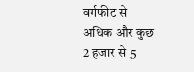वर्गफीट से अधिक और कुछ 2 हजार से 5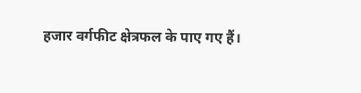हजार वर्गफीट क्षेत्रफल के पाए गए हैं।